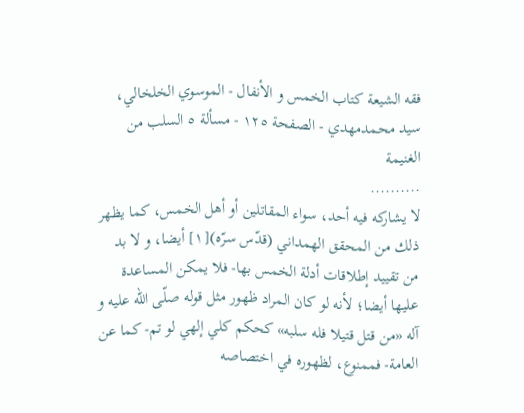فقه الشيعة كتاب الخمس و الأنفال - الموسوي الخلخالي، سيد محمدمهدي - الصفحة ١٢٥ - مسألة ٥ السلب من الغنيمة
..........
لا يشاركه فيه أحد، سواء المقاتلين أو أهل الخمس، كما يظهر ذلك من المحقق الهمداني (قدّس سرّه)[١] أيضا، و لا بد من تقييد إطلاقات أدلة الخمس بها- فلا يمكن المساعدة عليها أيضا؛ لأنه لو كان المراد ظهور مثل قوله صلّى اللّه عليه و آله «من قتل قتيلا فله سلبه» كحكم كلي إلهي لو تم- كما عن العامة- فممنوع، لظهوره في اختصاصه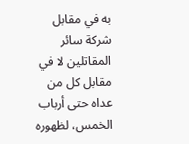به في مقابل شركة سائر المقاتلين لا في مقابل كل من عداه حتى أرباب الخمس، لظهوره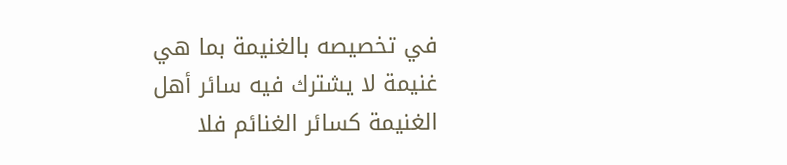في تخصيصه بالغنيمة بما هي غنيمة لا يشترك فيه سائر أهل الغنيمة كسائر الغنائم فلا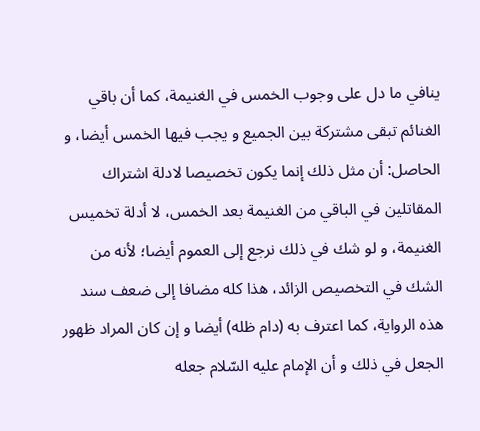ينافي ما دل على وجوب الخمس في الغنيمة، كما أن باقي الغنائم تبقى مشتركة بين الجميع و يجب فيها الخمس أيضا، و الحاصل: أن مثل ذلك إنما يكون تخصيصا لادلة اشتراك المقاتلين في الباقي من الغنيمة بعد الخمس، لا أدلة تخميس الغنيمة، و لو شك في ذلك نرجع إلى العموم أيضا؛ لأنه من الشك في التخصيص الزائد، هذا كله مضافا إلى ضعف سند هذه الرواية، كما اعترف به (دام ظله) أيضا و إن كان المراد ظهور الجعل في ذلك و أن الإمام عليه السّلام جعله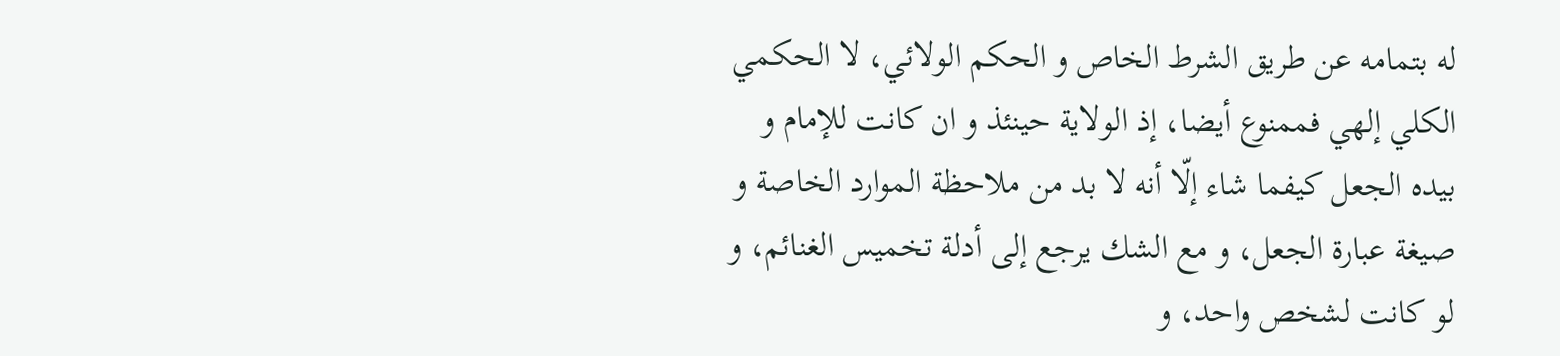له بتمامه عن طريق الشرط الخاص و الحكم الولائي، لا الحكمي الكلي إلهي فممنوع أيضا، إذ الولاية حينئذ و ان كانت للإمام و بيده الجعل كيفما شاء إلّا أنه لا بد من ملاحظة الموارد الخاصة و صيغة عبارة الجعل، و مع الشك يرجع إلى أدلة تخميس الغنائم، و لو كانت لشخص واحد، و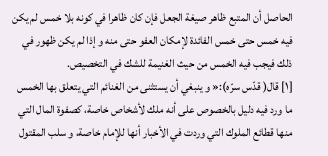الحاصل أن المتبع ظاهر صيغة الجعل فإن كان ظاهرا في كونه بلا خمس لم يكن فيه خمس حتى خمس الفائدة لإمكان العفو حتى منه و إذا لم يكن ظهور في ذلك فيجب فيه الخمس من حيث الغنيمة للشك في التخصيص.
[١] قال( قدّس سرّه):« و ينبغي أن يستثنى من الغنائم التي يتعلق بها الخمس ما ورد فيه دليل بالخصوص على أنه ملك لأشخاص خاصة، كصفوة المال التي منها قطائع الملوك التي وردت في الأخبار أنها للإمام خاصة، و سلب المقتول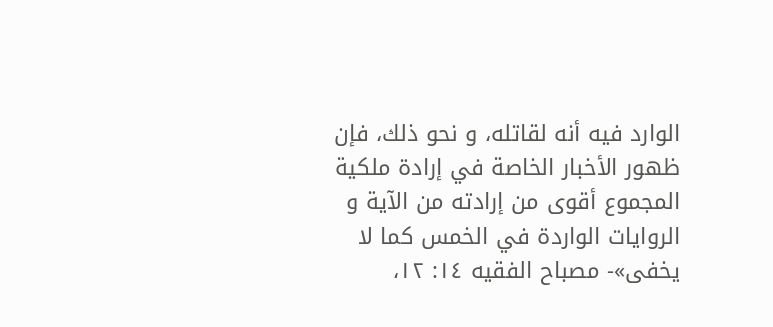الوارد فيه أنه لقاتله، و نحو ذلك، فإن ظهور الأخبار الخاصة في إرادة ملكية المجموع أقوى من إرادته من الآية و الروايات الواردة في الخمس كما لا يخفى»- مصباح الفقيه ١٤: ١٢،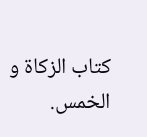كتاب الزكاة و الخمس.